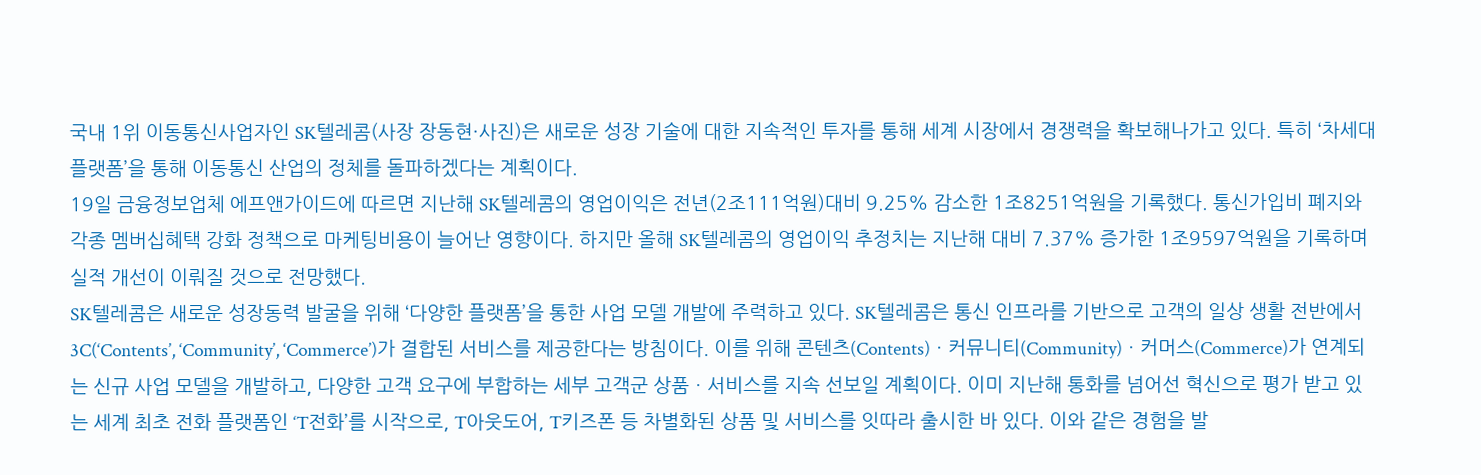국내 1위 이동통신사업자인 SK텔레콤(사장 장동현·사진)은 새로운 성장 기술에 대한 지속적인 투자를 통해 세계 시장에서 경쟁력을 확보해나가고 있다. 특히 ‘차세대 플랫폼’을 통해 이동통신 산업의 정체를 돌파하겠다는 계획이다.
19일 금융정보업체 에프앤가이드에 따르면 지난해 SK텔레콤의 영업이익은 전년(2조111억원)대비 9.25% 감소한 1조8251억원을 기록했다. 통신가입비 폐지와 각종 멤버십혜택 강화 정책으로 마케팅비용이 늘어난 영향이다. 하지만 올해 SK텔레콤의 영업이익 추정치는 지난해 대비 7.37% 증가한 1조9597억원을 기록하며 실적 개선이 이뤄질 것으로 전망했다.
SK텔레콤은 새로운 성장동력 발굴을 위해 ‘다양한 플랫폼’을 통한 사업 모델 개발에 주력하고 있다. SK텔레콤은 통신 인프라를 기반으로 고객의 일상 생활 전반에서 3C(‘Contents’, ‘Community’, ‘Commerce’)가 결합된 서비스를 제공한다는 방침이다. 이를 위해 콘텐츠(Contents)ㆍ커뮤니티(Community)ㆍ커머스(Commerce)가 연계되는 신규 사업 모델을 개발하고, 다양한 고객 요구에 부합하는 세부 고객군 상품ㆍ서비스를 지속 선보일 계획이다. 이미 지난해 통화를 넘어선 혁신으로 평가 받고 있는 세계 최초 전화 플랫폼인 ‘T전화’를 시작으로, T아웃도어, T키즈폰 등 차별화된 상품 및 서비스를 잇따라 출시한 바 있다. 이와 같은 경험을 발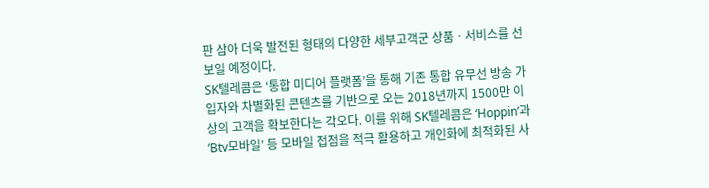판 삼아 더욱 발전된 형태의 다양한 세부고객군 상품ㆍ서비스를 선보일 예정이다.
SK텔레콤은 ‘통합 미디어 플랫폼’을 통해 기존 통합 유무선 방송 가입자와 차별화된 콘텐츠를 기반으로 오는 2018년까지 1500만 이상의 고객을 확보한다는 각오다. 이를 위해 SK텔레콤은 ‘Hoppin’과 ‘Btv모바일’ 등 모바일 접점을 적극 활용하고 개인화에 최적화된 사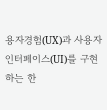용자경험(UX)과 사용자인터페이스(UI)를 구현하는 한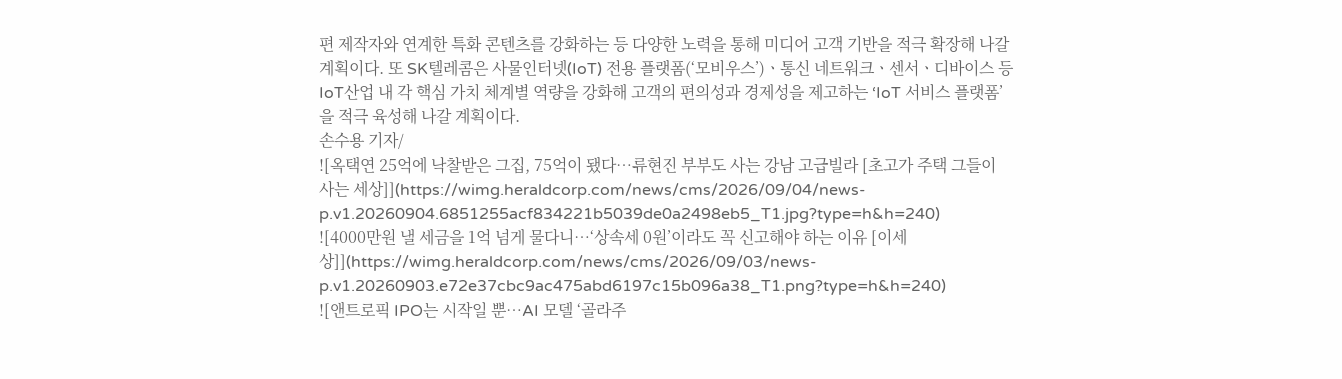편 제작자와 연계한 특화 콘텐츠를 강화하는 등 다양한 노력을 통해 미디어 고객 기반을 적극 확장해 나갈 계획이다. 또 SK텔레콤은 사물인터넷(IoT) 전용 플랫폼(‘모비우스’)ㆍ통신 네트워크ㆍ센서ㆍ디바이스 등 IoT산업 내 각 핵심 가치 체계별 역량을 강화해 고객의 편의성과 경제성을 제고하는 ‘IoT 서비스 플랫폼’을 적극 육성해 나갈 계획이다.
손수용 기자/
![옥택연 25억에 낙찰받은 그집, 75억이 됐다…류현진 부부도 사는 강남 고급빌라 [초고가 주택 그들이 사는 세상]](https://wimg.heraldcorp.com/news/cms/2026/09/04/news-p.v1.20260904.6851255acf834221b5039de0a2498eb5_T1.jpg?type=h&h=240)
![4000만원 낼 세금을 1억 넘게 물다니…‘상속세 0원’이라도 꼭 신고해야 하는 이유 [이세상]](https://wimg.heraldcorp.com/news/cms/2026/09/03/news-p.v1.20260903.e72e37cbc9ac475abd6197c15b096a38_T1.png?type=h&h=240)
![앤트로픽 IPO는 시작일 뿐…AI 모델 ‘골라주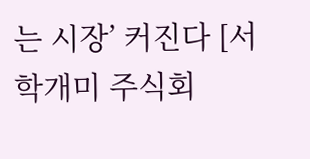는 시장’ 커진다 [서학개미 주식회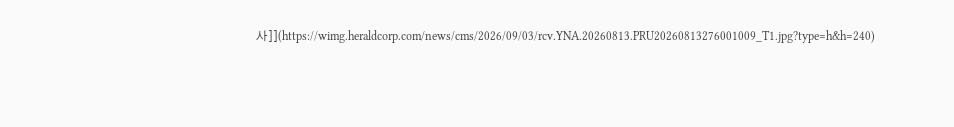사]](https://wimg.heraldcorp.com/news/cms/2026/09/03/rcv.YNA.20260813.PRU20260813276001009_T1.jpg?type=h&h=240)